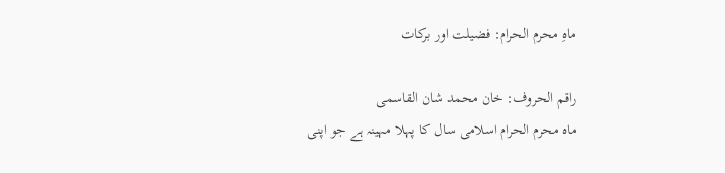ماہِ محرم الحرام: فضیلت اور برکات

راقم الحروف: خان محمد شان القاسمی
ماہ محرم الحرام اسلامی سال کا پہلا مہینہ ہے جو اپنی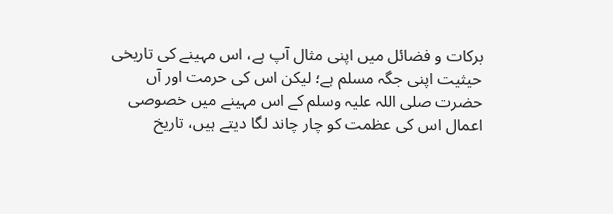برکات و فضائل میں اپنی مثال آپ ہے، اس مہینے کی تاریخی حیثیت اپنی جگہ مسلم ہے؛ لیکن اس کی حرمت اور آں حضرت صلی اللہ علیہ وسلم کے اس مہینے میں خصوصی اعمال اس کی عظمت کو چار چاند لگا دیتے ہیں، تاریخ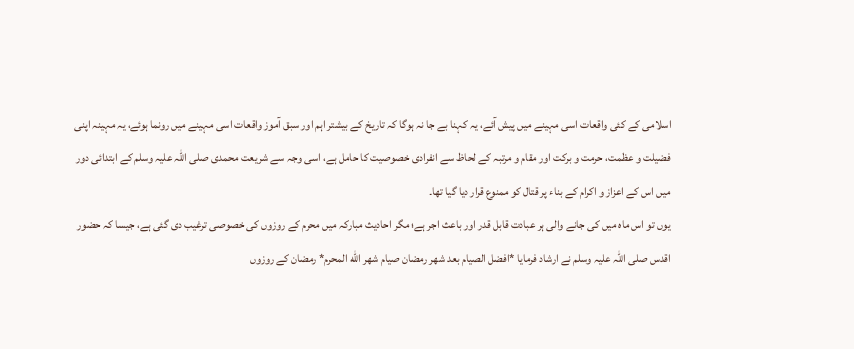اسلامی کے کئی واقعات اسی مہینے میں پیش آئے، یہ کہنا بے جا نہ ہوگا کہ تاریخ کے بیشتر اہم اور سبق آموز واقعات اسی مہینے میں رونما ہوئے، یہ مہینہ اپنی فضیلت و عظمت، حرمت و برکت اور مقام و مرتبہ کے لحاظ سے انفرادی خصوصیت کا حامل ہے، اسی وجہ سے شریعت محمدی صلی اللہ علیہ وسلم کے ابتدائی دور میں اس کے اعزاز و اکرام کے بناء پر قتال کو ممنوع قرار دیا گیا تھا۔
یوں تو اس ماہ میں کی جانے والی ہر عبادت قابل قدر اور باعث اجر ہے؛ مگر احادیث مبارکہ میں محرم کے روزوں کی خصوصی ترغیب دی گئی ہے، جیسا کہ حضور اقدس صلی اللہ علیہ وسلم نے ارشاد فرمایا *افضل الصیام بعد شھر رمضان صیام شھر الله المحرم* رمضان کے روزوں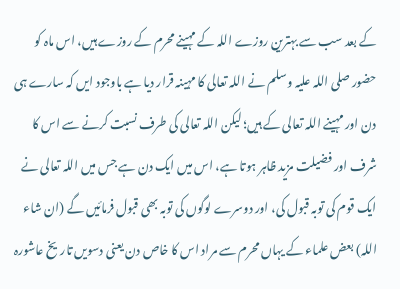کے بعد سب سے بہترین روزے اللہ کے مہینے محرم کے روزے ہیں، اس ماہ کو حضور صلی اللہ علیہ وسلم نے اللہ تعالی کا مہینہ قرار دیا ہے باوجود ایں کہ سارے ہی دن اور مہینے اللہ تعالی کے ہیں؛ لیکن اللہ تعالی کی طرف نسبت کرنے سے اس کا شرف اور فضیلت مزید ظاہر ہوتا ہے، اس میں ایک دن ہے جس میں اللہ تعالی نے ایک قوم کی توبہ قبول کی، اور دوسرے لوگوں کی توبہ بھی قبول فرمائیں گے (ان شاء اللہ) بعض علماء کے یہاں محرم سے مراد اس کا خاص دن یعنی دسویں تاریخ عاشورہ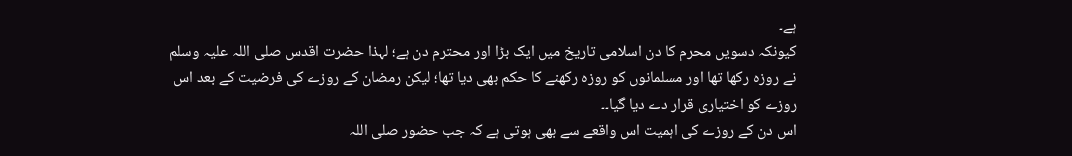ہے۔
کیونکہ دسویں محرم کا دن اسلامی تاریخ میں ایک بڑا اور محترم دن ہے؛ لہذا حضرت اقدس صلی اللہ علیہ وسلم نے روزہ رکھا تھا اور مسلمانوں کو روزہ رکھنے کا حکم بھی دیا تھا؛ لیکن رمضان کے روزے کی فرضیت کے بعد اس روزے کو اختیاری قرار دے دیا گیا۔۔
اس دن کے روزے کی اہمیت اس واقعے سے بھی ہوتی ہے کہ جب حضور صلی اللہ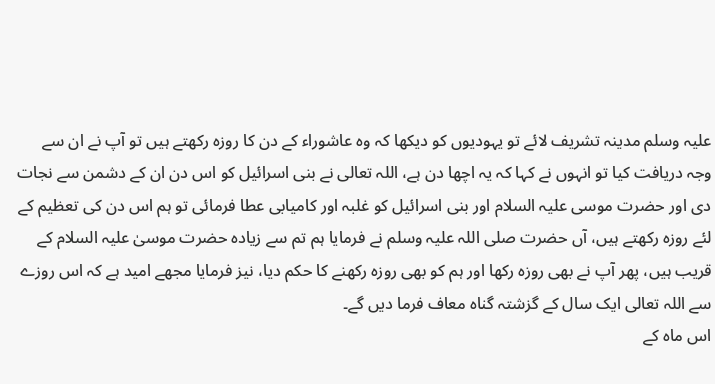علیہ وسلم مدینہ تشریف لائے تو یہودیوں کو دیکھا کہ وہ عاشوراء کے دن کا روزہ رکھتے ہیں تو آپ نے ان سے وجہ دریافت کیا تو انہوں نے کہا کہ یہ اچھا دن ہے، اللہ تعالی نے بنی اسرائیل کو اس دن ان کے دشمن سے نجات دی اور حضرت موسی علیہ السلام اور بنی اسرائیل کو غلبہ اور کامیابی عطا فرمائی تو ہم اس دن کی تعظیم کے لئے روزہ رکھتے ہیں، آں حضرت صلی اللہ علیہ وسلم نے فرمایا ہم تم سے زیادہ حضرت موسیٰ علیہ السلام کے قریب ہیں، پھر آپ نے بھی روزہ رکھا اور ہم کو بھی روزہ رکھنے کا حکم دیا، نیز فرمایا مجھے امید ہے کہ اس روزے سے اللہ تعالی ایک سال کے گزشتہ گناہ معاف فرما دیں گے۔
اس ماہ کے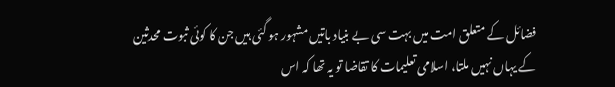فضائل کے متعلق امت میں بہت سی بے بنیاد باتیں مشہور ہو گئی ہیں جن کا کوئی ثبوت محدثین کے یہاں نہیں ملتا، اسلامی تعلیمات کا تقاضا تو یہ تھا کہ اس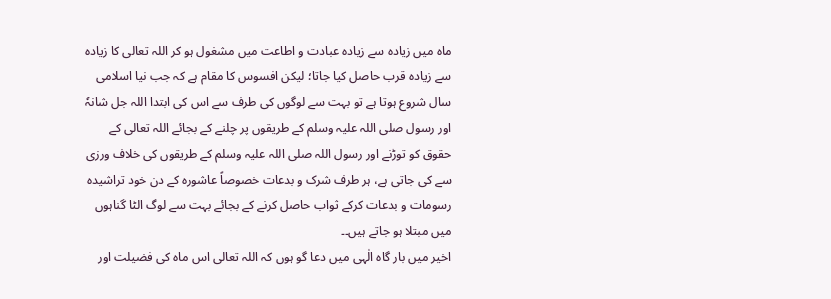ماہ میں زیادہ سے زیادہ عبادت و اطاعت میں مشغول ہو کر اللہ تعالی کا زیادہ سے زیادہ قرب حاصل کیا جاتا؛ لیکن افسوس کا مقام ہے کہ جب نیا اسلامی سال شروع ہوتا ہے تو بہت سے لوگوں کی طرف سے اس کی ابتدا اللہ جل شانہٗ اور رسول صلی اللہ علیہ وسلم کے طریقوں پر چلنے کے بجائے اللہ تعالی کے حقوق کو توڑنے اور رسول اللہ صلی اللہ علیہ وسلم کے طریقوں کی خلاف ورزی سے کی جاتی ہے، ہر طرف شرک و بدعات خصوصاً عاشورہ کے دن خود تراشیدہ رسومات و بدعات کرکے ثواب حاصل کرنے کے بجائے بہت سے لوگ الٹا گناہوں میں مبتلا ہو جاتے ہیں۔۔
اخیر میں بار گاہ الٰہی میں دعا گو ہوں کہ اللہ تعالی اس ماہ کی فضیلت اور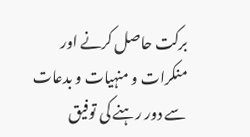برکت حاصل کرنے اور منکرات و منہیات و بدعات سے دور رہنے کی توفیق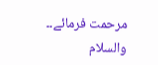مرحمت فرمائے۔۔
والسلام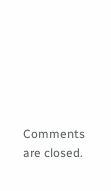Comments are closed.